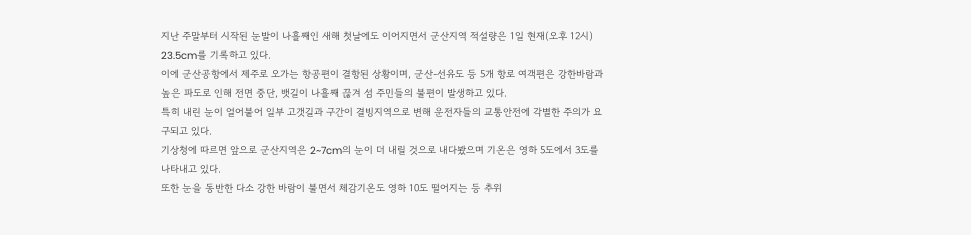지난 주말부터 시작된 눈발이 나흘째인 새해 첫날에도 이어지면서 군산지역 적설량은 1일 현재(오후 12시) 23.5cm를 기록하고 있다.
이에 군산공항에서 제주로 오가는 항공편이 결항된 상황이며, 군산-선유도 등 5개 항로 여객편은 강한바람과 높은 파도로 인해 전면 중단, 뱃길이 나흘째 끊겨 섬 주민들의 불편이 발생하고 있다.
특히 내린 눈이 얼어붙어 일부 고갯길과 구간이 결빙지역으로 변해 운전자들의 교통안전에 각별한 주의가 요구되고 있다.
기상청에 따르면 앞으로 군산지역은 2~7cm의 눈이 더 내릴 것으로 내다봤으며 기온은 영하 5도에서 3도를 나타내고 있다.
또한 눈을 동반한 다소 강한 바람이 불면서 체감기온도 영하 10도 떨어지는 등 추위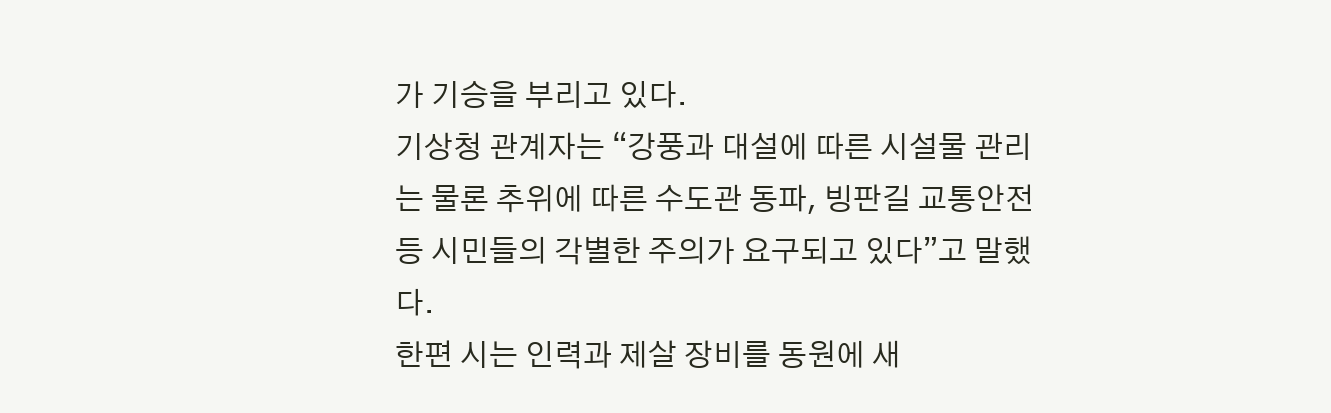가 기승을 부리고 있다.
기상청 관계자는 “강풍과 대설에 따른 시설물 관리는 물론 추위에 따른 수도관 동파, 빙판길 교통안전 등 시민들의 각별한 주의가 요구되고 있다”고 말했다.
한편 시는 인력과 제살 장비를 동원에 새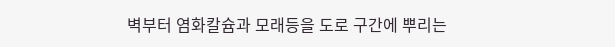벽부터 염화칼슘과 모래등을 도로 구간에 뿌리는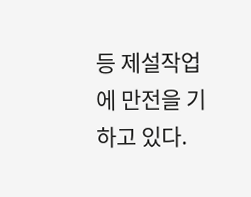등 제설작업에 만전을 기하고 있다.